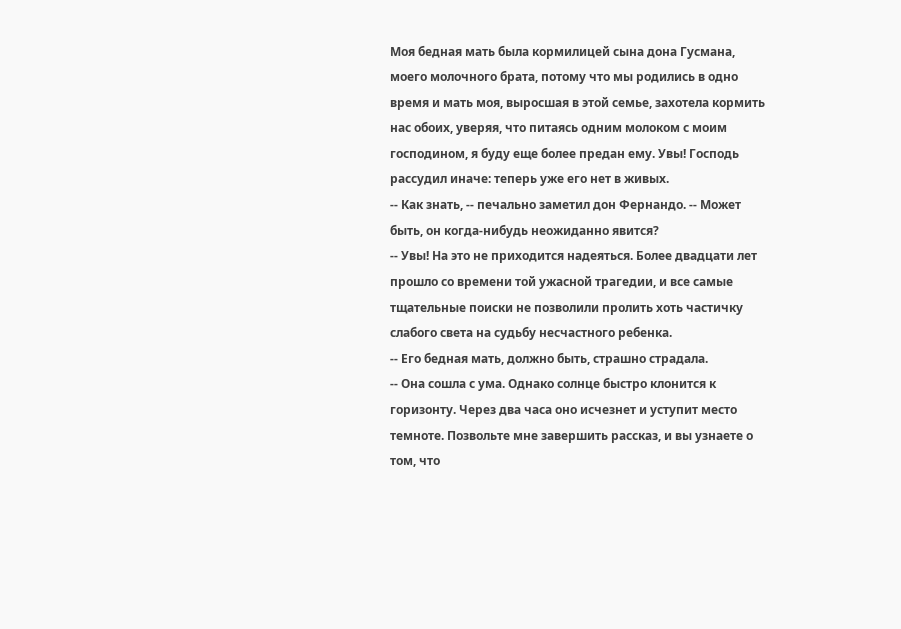Моя бедная мать была кормилицей сына дона Гусмана, моего молочного брата, потому что мы родились в одно время и мать моя, выросшая в этой семье, захотела кормить нас обоих, уверяя, что питаясь одним молоком с моим господином, я буду еще более предан ему. Увы! Господь рассудил иначе: теперь уже его нет в живых.
-- Как знать, -- печально заметил дон Фернандо. -- Может быть, он когда-нибудь неожиданно явится?
-- Увы! На это не приходится надеяться. Более двадцати лет прошло со времени той ужасной трагедии, и все самые тщательные поиски не позволили пролить хоть частичку слабого света на судьбу несчастного ребенка.
-- Его бедная мать, должно быть, страшно страдала.
-- Она сошла с ума. Однако солнце быстро клонится к горизонту. Через два часа оно исчезнет и уступит место темноте. Позвольте мне завершить рассказ, и вы узнаете о том, что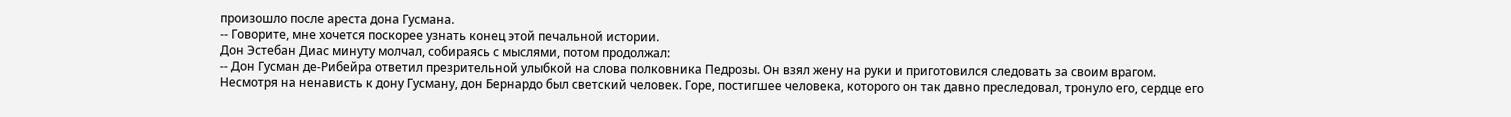произошло после ареста дона Гусмана.
-- Говорите, мне хочется поскорее узнать конец этой печальной истории.
Дон Эстебан Диас минуту молчал, собираясь с мыслями, потом продолжал:
-- Дон Гусман де-Рибейра ответил презрительной улыбкой на слова полковника Педрозы. Он взял жену на руки и приготовился следовать за своим врагом. Несмотря на ненависть к дону Гусману, дон Бернардо был светский человек. Горе, постигшее человека, которого он так давно преследовал, тронуло его, сердце его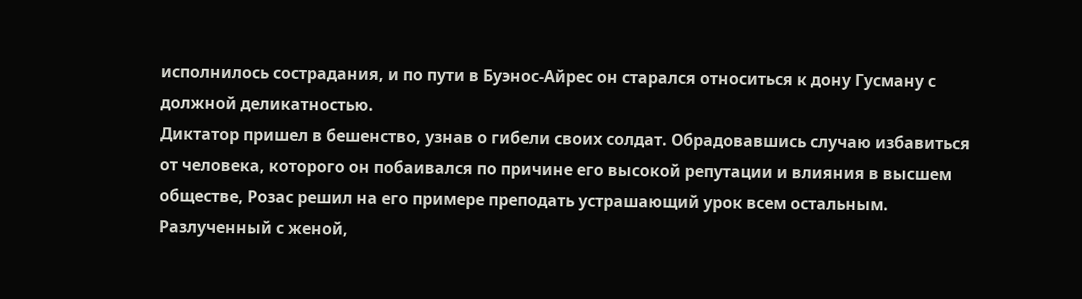исполнилось сострадания, и по пути в Буэнос-Айрес он старался относиться к дону Гусману с должной деликатностью.
Диктатор пришел в бешенство, узнав о гибели своих солдат. Обрадовавшись случаю избавиться от человека, которого он побаивался по причине его высокой репутации и влияния в высшем обществе, Розас решил на его примере преподать устрашающий урок всем остальным.
Разлученный с женой,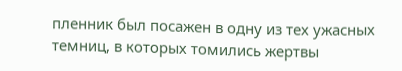пленник был посажен в одну из тех ужасных темниц, в которых томились жертвы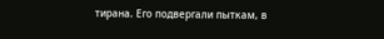тирана. Его подвергали пыткам, в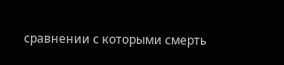сравнении с которыми смерть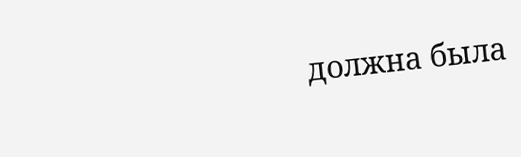должна была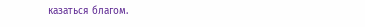казаться благом.